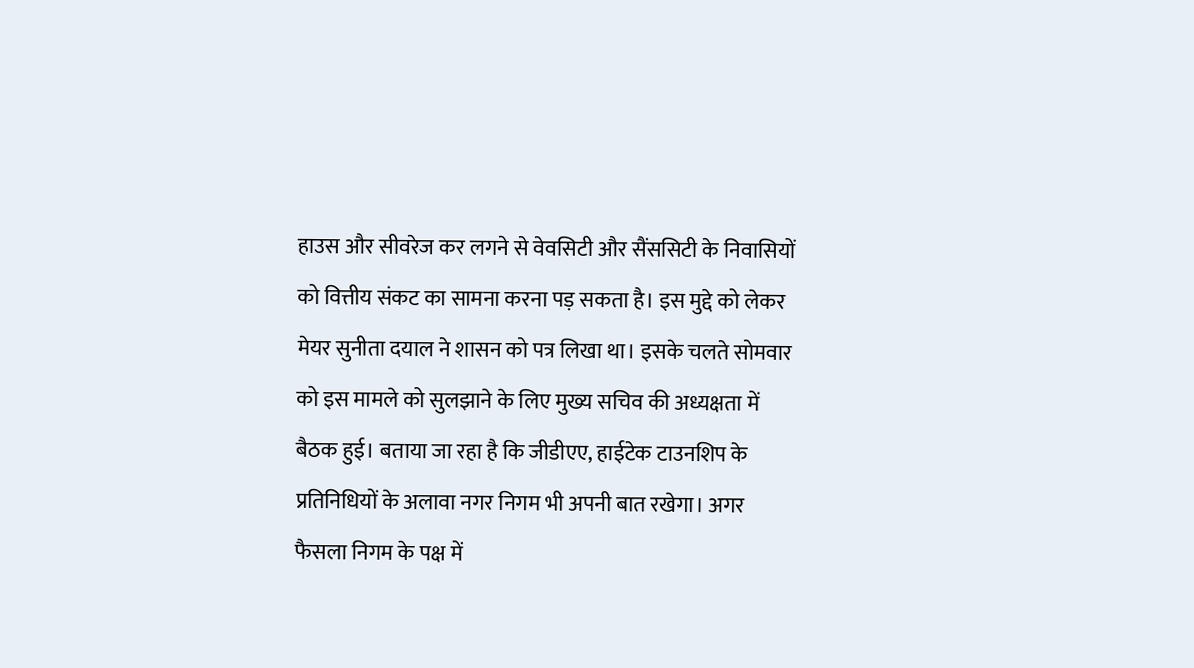हाउस और सीवरेज कर लगने से वेवसिटी और सैंससिटी के निवासियों को वित्तीय संकट का सामना करना पड़ सकता है। इस मुद्दे को लेकर मेयर सुनीता दयाल ने शासन को पत्र लिखा था। इसके चलते सोमवार को इस मामले को सुलझाने के लिए मुख्य सचिव की अध्यक्षता में बैठक हुई। बताया जा रहा है कि जीडीएए, हाईटेक टाउनशिप के प्रतिनिधियों के अलावा नगर निगम भी अपनी बात रखेगा। अगर फैसला निगम के पक्ष में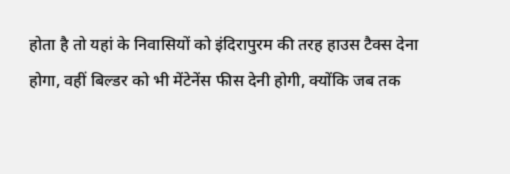होता है तो यहां के निवासियों को इंदिरापुरम की तरह हाउस टैक्स देना होगा, वहीं बिल्डर को भी मेंटेनेंस फीस देनी होगी, क्योंकि जब तक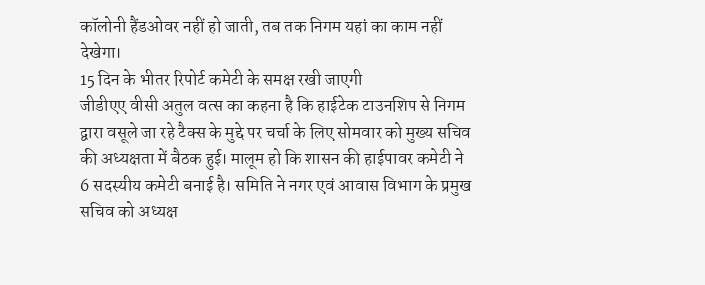कॉलोनी हैंडओवर नहीं हो जाती, तब तक निगम यहां का काम नहीं देखेगा।
15 दिन के भीतर रिपोर्ट कमेटी के समक्ष रखी जाएगी
जीडीएए वीसी अतुल वत्स का कहना है कि हाईटेक टाउनशिप से निगम द्वारा वसूले जा रहे टैक्स के मुद्दे पर चर्चा के लिए सोमवार को मुख्य सचिव की अध्यक्षता में बैठक हुई। मालूम हो कि शासन की हाईपावर कमेटी ने 6 सदस्यीय कमेटी बनाई है। समिति ने नगर एवं आवास विभाग के प्रमुख सचिव को अध्यक्ष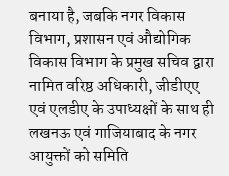बनाया है, जबकि नगर विकास विभाग, प्रशासन एवं औद्योगिक विकास विभाग के प्रमुख सचिव द्वारा नामित वरिष्ठ अधिकारी, जीडीएए एवं एलडीए के उपाध्यक्षों के साथ ही लखनऊ एवं गाजियाबाद के नगर आयुक्तों को समिति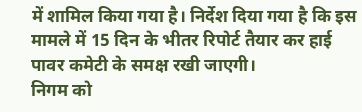में शामिल किया गया है। निर्देश दिया गया है कि इस मामले में 15 दिन के भीतर रिपोर्ट तैयार कर हाई पावर कमेटी के समक्ष रखी जाएगी।
निगम को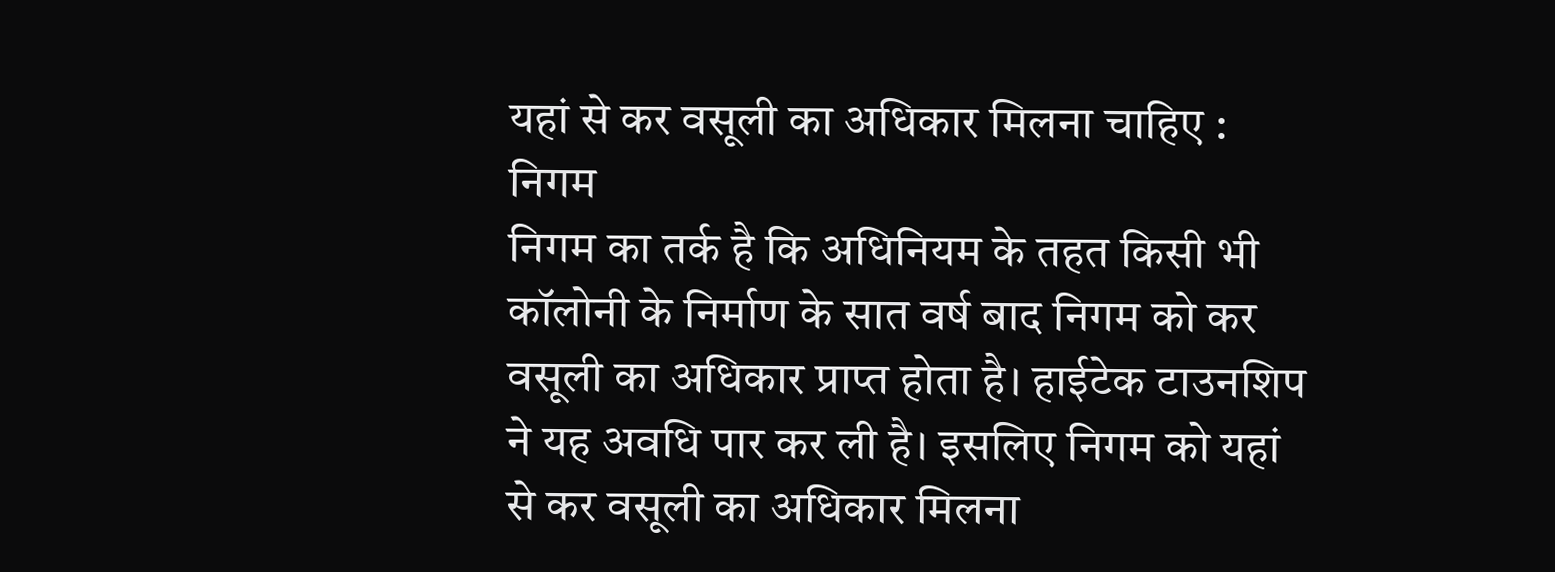यहां से कर वसूली का अधिकार मिलना चाहिए : निगम
निगम का तर्क है कि अधिनियम के तहत किसी भी कॉलोनी के निर्माण के सात वर्ष बाद निगम को कर वसूली का अधिकार प्राप्त होता है। हाईटेक टाउनशिप ने यह अवधि पार कर ली है। इसलिए निगम को यहां से कर वसूली का अधिकार मिलना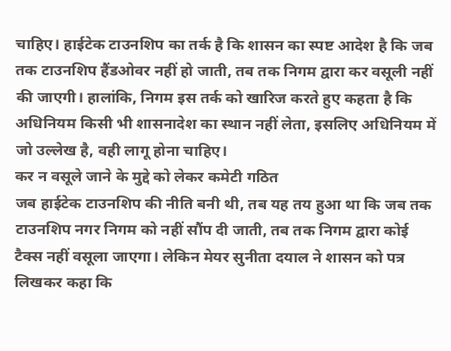चाहिए। हाईटेक टाउनशिप का तर्क है कि शासन का स्पष्ट आदेश है कि जब तक टाउनशिप हैंडओवर नहीं हो जाती, तब तक निगम द्वारा कर वसूली नहीं की जाएगी। हालांकि, निगम इस तर्क को खारिज करते हुए कहता है कि अधिनियम किसी भी शासनादेश का स्थान नहीं लेता, इसलिए अधिनियम में जो उल्लेख है, वही लागू होना चाहिए।
कर न वसूले जाने के मुद्दे को लेकर कमेटी गठित
जब हाईटेक टाउनशिप की नीति बनी थी, तब यह तय हुआ था कि जब तक टाउनशिप नगर निगम को नहीं सौंप दी जाती, तब तक निगम द्वारा कोई टैक्स नहीं वसूला जाएगा। लेकिन मेयर सुनीता दयाल ने शासन को पत्र लिखकर कहा कि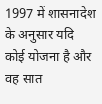1997 में शासनादेश के अनुसार यदि कोई योजना है और वह सात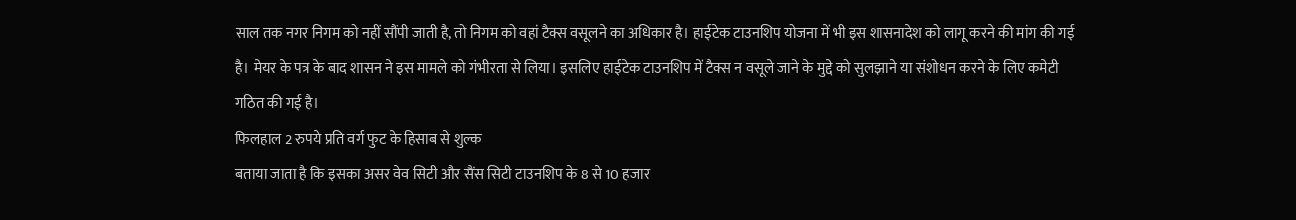साल तक नगर निगम को नहीं सौंपी जाती है, तो निगम को वहां टैक्स वसूलने का अधिकार है। हाईटेक टाउनशिप योजना में भी इस शासनादेश को लागू करने की मांग की गई है। मेयर के पत्र के बाद शासन ने इस मामले को गंभीरता से लिया। इसलिए हाईटेक टाउनशिप में टैक्स न वसूले जाने के मुद्दे को सुलझाने या संशोधन करने के लिए कमेटी गठित की गई है।
फिलहाल 2 रुपये प्रति वर्ग फुट के हिसाब से शुल्क
बताया जाता है कि इसका असर वेव सिटी और सैंस सिटी टाउनशिप के 8 से 10 हजार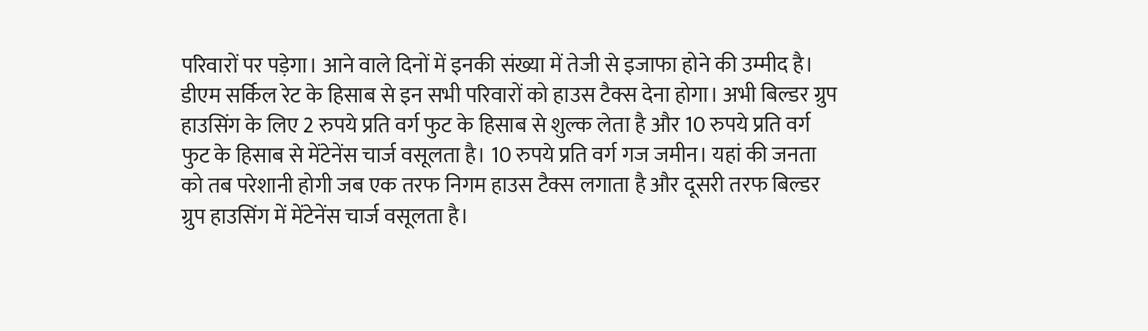परिवारों पर पड़ेगा। आने वाले दिनों में इनकी संख्या में तेजी से इजाफा होने की उम्मीद है। डीएम सर्किल रेट के हिसाब से इन सभी परिवारों को हाउस टैक्स देना होगा। अभी बिल्डर ग्रुप हाउसिंग के लिए 2 रुपये प्रति वर्ग फुट के हिसाब से शुल्क लेता है और 10 रुपये प्रति वर्ग फुट के हिसाब से मेंटेनेंस चार्ज वसूलता है। 10 रुपये प्रति वर्ग गज जमीन। यहां की जनता को तब परेशानी होगी जब एक तरफ निगम हाउस टैक्स लगाता है और दूसरी तरफ बिल्डर ग्रुप हाउसिंग में मेंटेनेंस चार्ज वसूलता है।